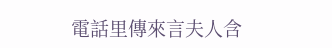電話里傳來言夫人含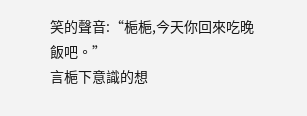笑的聲音:“梔梔,今天你回來吃晚飯吧。”
言梔下意識的想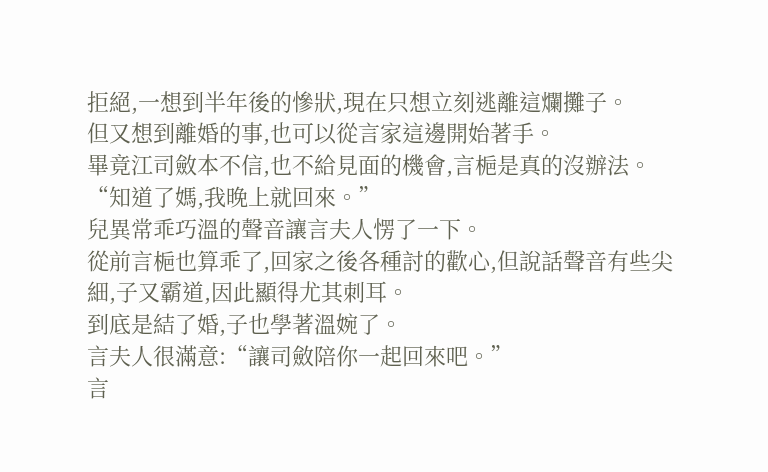拒絕,一想到半年後的慘狀,現在只想立刻逃離這爛攤子。
但又想到離婚的事,也可以從言家這邊開始著手。
畢竟江司斂本不信,也不給見面的機會,言梔是真的沒辦法。
“知道了媽,我晚上就回來。”
兒異常乖巧溫的聲音讓言夫人愣了一下。
從前言梔也算乖了,回家之後各種討的歡心,但說話聲音有些尖細,子又霸道,因此顯得尤其刺耳。
到底是結了婚,子也學著溫婉了。
言夫人很滿意:“讓司斂陪你一起回來吧。”
言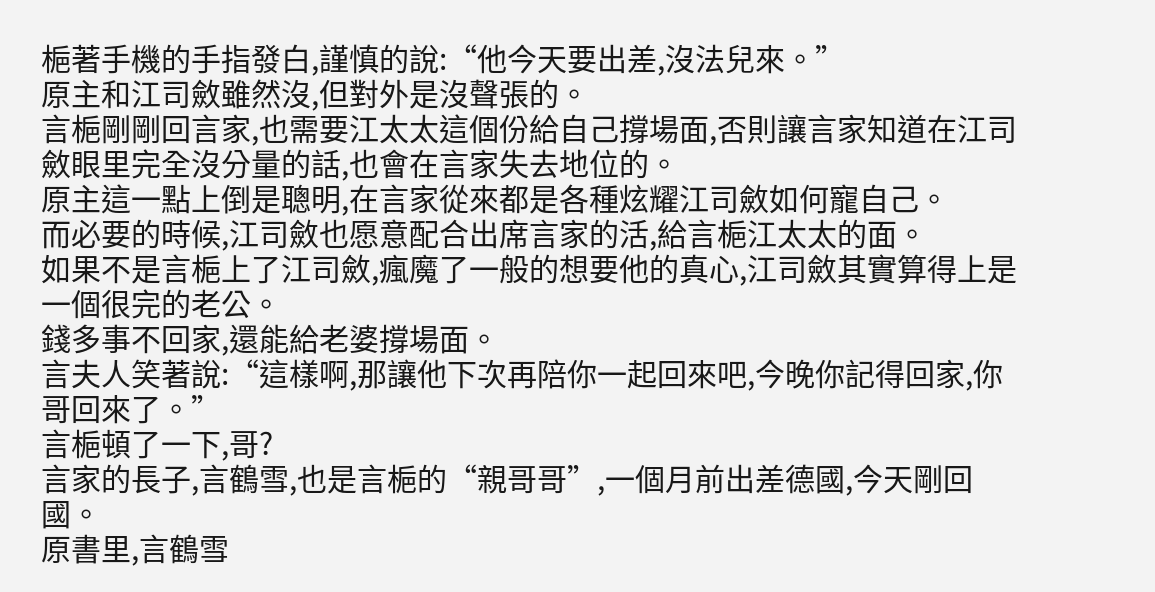梔著手機的手指發白,謹慎的說:“他今天要出差,沒法兒來。”
原主和江司斂雖然沒,但對外是沒聲張的。
言梔剛剛回言家,也需要江太太這個份給自己撐場面,否則讓言家知道在江司斂眼里完全沒分量的話,也會在言家失去地位的。
原主這一點上倒是聰明,在言家從來都是各種炫耀江司斂如何寵自己。
而必要的時候,江司斂也愿意配合出席言家的活,給言梔江太太的面。
如果不是言梔上了江司斂,瘋魔了一般的想要他的真心,江司斂其實算得上是一個很完的老公。
錢多事不回家,還能給老婆撐場面。
言夫人笑著說:“這樣啊,那讓他下次再陪你一起回來吧,今晚你記得回家,你哥回來了。”
言梔頓了一下,哥?
言家的長子,言鶴雪,也是言梔的“親哥哥”,一個月前出差德國,今天剛回國。
原書里,言鶴雪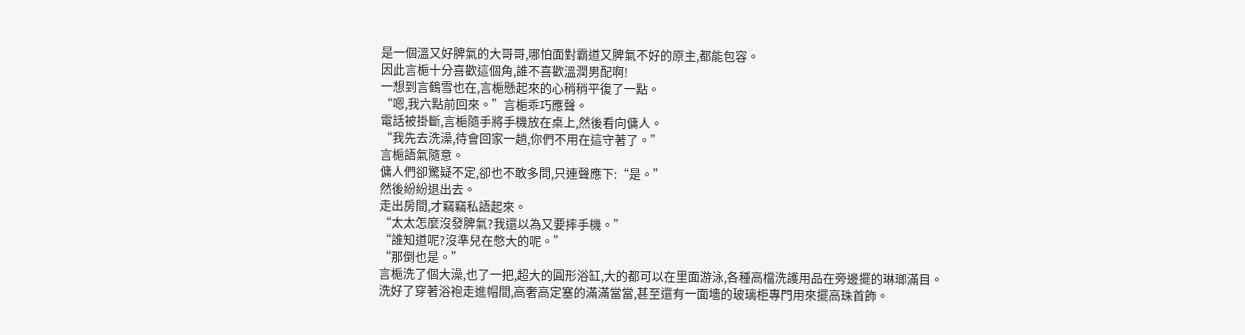是一個溫又好脾氣的大哥哥,哪怕面對霸道又脾氣不好的原主,都能包容。
因此言梔十分喜歡這個角,誰不喜歡溫潤男配啊!
一想到言鶴雪也在,言梔懸起來的心稍稍平復了一點。
“嗯,我六點前回來。”言梔乖巧應聲。
電話被掛斷,言梔隨手將手機放在桌上,然後看向傭人。
“我先去洗澡,待會回家一趟,你們不用在這守著了。”
言梔語氣隨意。
傭人們卻驚疑不定,卻也不敢多問,只連聲應下:“是。”
然後紛紛退出去。
走出房間,才竊竊私語起來。
“太太怎麼沒發脾氣?我還以為又要摔手機。”
“誰知道呢?沒準兒在憋大的呢。”
“那倒也是。”
言梔洗了個大澡,也了一把,超大的圓形浴缸,大的都可以在里面游泳,各種高檔洗護用品在旁邊擺的琳瑯滿目。
洗好了穿著浴袍走進帽間,高奢高定塞的滿滿當當,甚至還有一面墻的玻璃柜專門用來擺高珠首飾。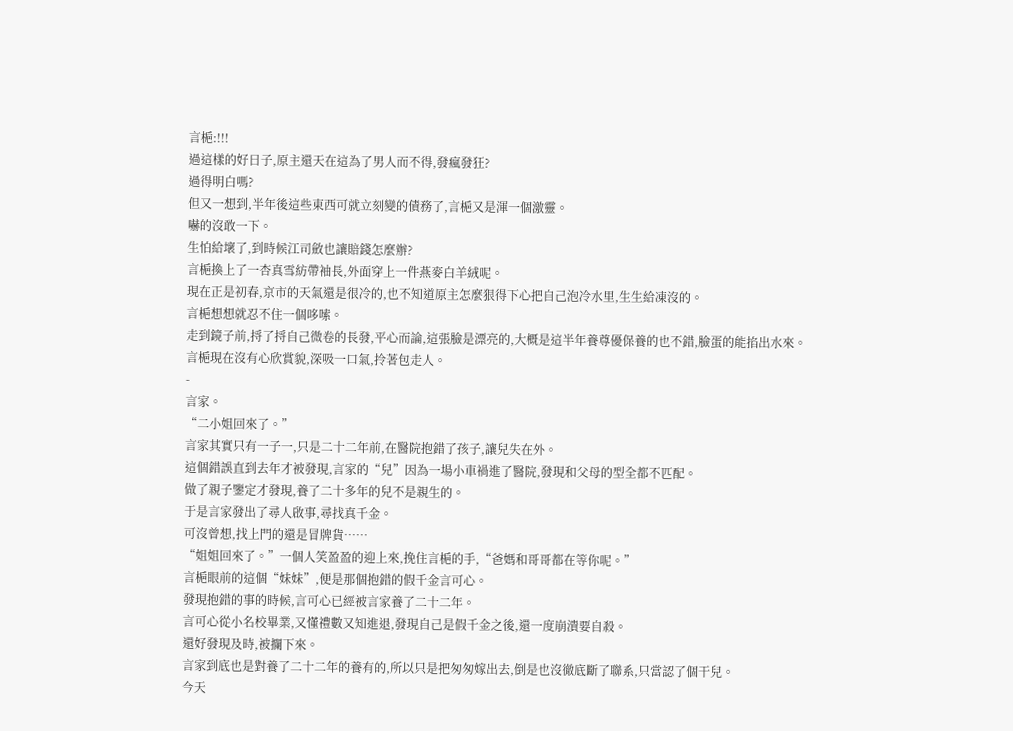言梔:!!!
過這樣的好日子,原主還天在這為了男人而不得,發瘋發狂?
過得明白嗎?
但又一想到,半年後這些東西可就立刻變的債務了,言梔又是渾一個激靈。
嚇的沒敢一下。
生怕給壞了,到時候江司斂也讓賠錢怎麼辦?
言梔換上了一杏真雪紡帶袖長,外面穿上一件燕麥白羊絨呢。
現在正是初春,京市的天氣還是很冷的,也不知道原主怎麼狠得下心把自己泡冷水里,生生給凍沒的。
言梔想想就忍不住一個哆嗦。
走到鏡子前,捋了捋自己微卷的長發,平心而論,這張臉是漂亮的,大概是這半年養尊優保養的也不錯,臉蛋的能掐出水來。
言梔現在沒有心欣賞貌,深吸一口氣,拎著包走人。
-
言家。
“二小姐回來了。”
言家其實只有一子一,只是二十二年前,在醫院抱錯了孩子,讓兒失在外。
這個錯誤直到去年才被發現,言家的“兒”因為一場小車禍進了醫院,發現和父母的型全都不匹配。
做了親子鑒定才發現,養了二十多年的兒不是親生的。
于是言家發出了尋人啟事,尋找真千金。
可沒曾想,找上門的還是冒牌貨……
“姐姐回來了。”一個人笑盈盈的迎上來,挽住言梔的手,“爸媽和哥哥都在等你呢。”
言梔眼前的這個“妹妹”,便是那個抱錯的假千金言可心。
發現抱錯的事的時候,言可心已經被言家養了二十二年。
言可心從小名校畢業,又懂禮數又知進退,發現自己是假千金之後,還一度崩潰要自殺。
還好發現及時,被攔下來。
言家到底也是對養了二十二年的養有的,所以只是把匆匆嫁出去,倒是也沒徹底斷了聯系,只當認了個干兒。
今天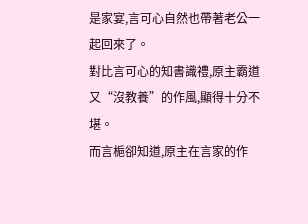是家宴,言可心自然也帶著老公一起回來了。
對比言可心的知書識禮,原主霸道又“沒教養”的作風,顯得十分不堪。
而言梔卻知道,原主在言家的作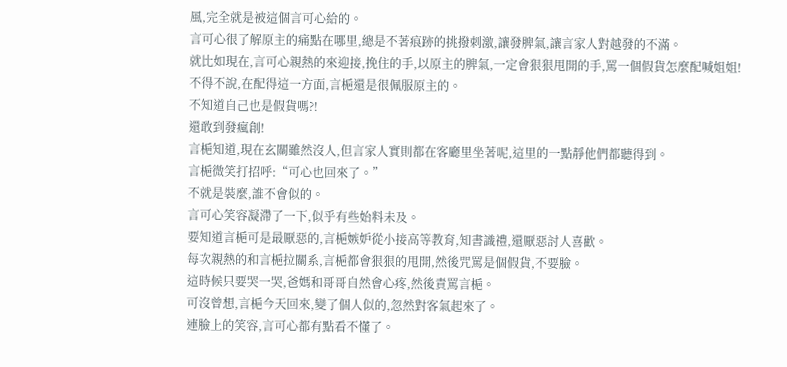風,完全就是被這個言可心給的。
言可心很了解原主的痛點在哪里,總是不著痕跡的挑撥刺激,讓發脾氣,讓言家人對越發的不滿。
就比如現在,言可心親熱的來迎接,挽住的手,以原主的脾氣,一定會狠狠甩開的手,罵一個假貨怎麼配喊姐姐!
不得不說,在配得這一方面,言梔還是很佩服原主的。
不知道自己也是假貨嗎?!
還敢到發瘋創!
言梔知道,現在玄關雖然沒人,但言家人實則都在客廳里坐著呢,這里的一點靜他們都聽得到。
言梔微笑打招呼:“可心也回來了。”
不就是裝麼,誰不會似的。
言可心笑容凝滯了一下,似乎有些始料未及。
要知道言梔可是最厭惡的,言梔嫉妒從小接高等教育,知書識禮,還厭惡討人喜歡。
每次親熱的和言梔拉關系,言梔都會狠狠的甩開,然後咒罵是個假貨,不要臉。
這時候只要哭一哭,爸媽和哥哥自然會心疼,然後責罵言梔。
可沒曾想,言梔今天回來,變了個人似的,忽然對客氣起來了。
連臉上的笑容,言可心都有點看不懂了。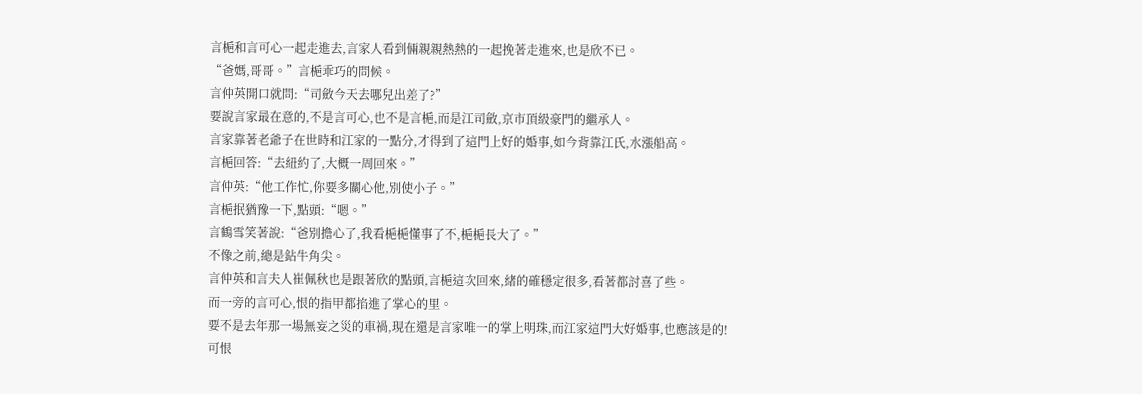言梔和言可心一起走進去,言家人看到倆親親熱熱的一起挽著走進來,也是欣不已。
“爸媽,哥哥。”言梔乖巧的問候。
言仲英開口就問:“司斂今天去哪兒出差了?”
要說言家最在意的,不是言可心,也不是言梔,而是江司斂,京市頂級豪門的繼承人。
言家靠著老爺子在世時和江家的一點分,才得到了這門上好的婚事,如今背靠江氏,水漲船高。
言梔回答:“去紐約了,大概一周回來。”
言仲英:“他工作忙,你要多關心他,別使小子。”
言梔抿猶豫一下,點頭:“嗯。”
言鶴雪笑著說:“爸別擔心了,我看梔梔懂事了不,梔梔長大了。”
不像之前,總是鉆牛角尖。
言仲英和言夫人崔佩秋也是跟著欣的點頭,言梔這次回來,緒的確穩定很多,看著都討喜了些。
而一旁的言可心,恨的指甲都掐進了掌心的里。
要不是去年那一場無妄之災的車禍,現在還是言家唯一的掌上明珠,而江家這門大好婚事,也應該是的!
可恨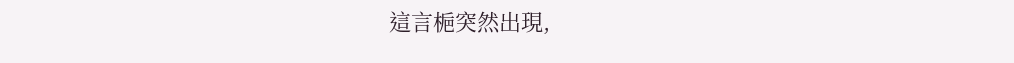這言梔突然出現,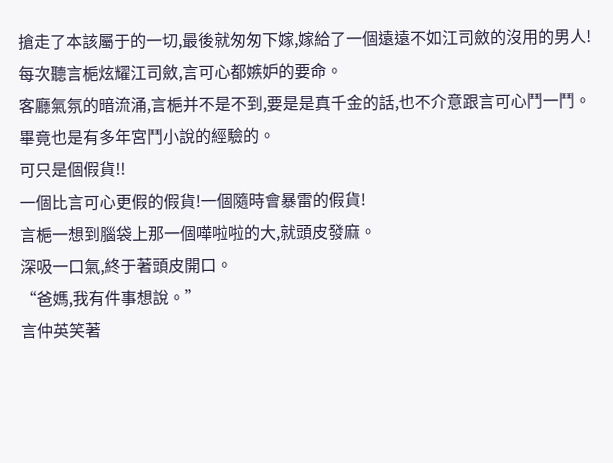搶走了本該屬于的一切,最後就匆匆下嫁,嫁給了一個遠遠不如江司斂的沒用的男人!
每次聽言梔炫耀江司斂,言可心都嫉妒的要命。
客廳氣氛的暗流涌,言梔并不是不到,要是是真千金的話,也不介意跟言可心鬥一鬥。
畢竟也是有多年宮鬥小說的經驗的。
可只是個假貨!!
一個比言可心更假的假貨!一個隨時會暴雷的假貨!
言梔一想到腦袋上那一個嘩啦啦的大,就頭皮發麻。
深吸一口氣,終于著頭皮開口。
“爸媽,我有件事想說。”
言仲英笑著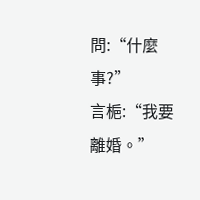問:“什麼事?”
言梔:“我要離婚。”